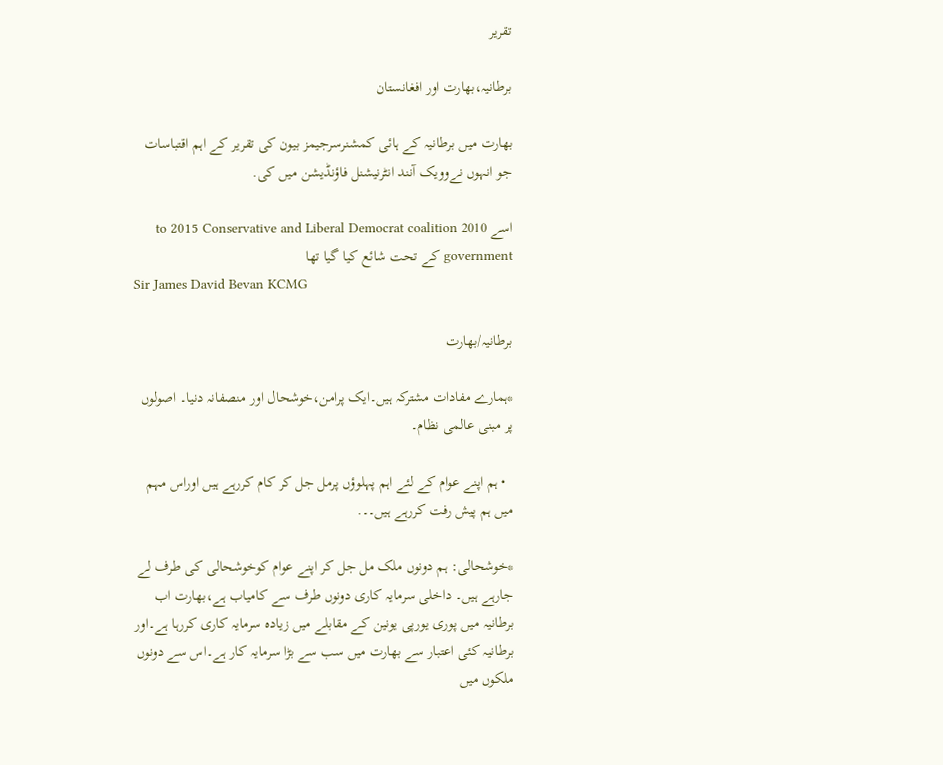تقریر

برطانیہ،بھارت اور افغانستان

بھارت میں برطانیہ کے ہائی کمشنرسرجیمز بیون کی تقریر کے اہم اقتباسات جو انہوں نےوویک آنند انٹرنیشنل فاؤنڈیشن میں کی.

اسے 2010 to 2015 Conservative and Liberal Democrat coalition government کے تحت شائع کیا گیا تھا
Sir James David Bevan KCMG

برطانیہ/بھارت

*ہمارے مفادات مشترکہ ہیں۔ایک پرامن،خوشحال اور منصفانہ دنیا۔ اصولوں پر مبنی عالمی نظام۔

  • ہم اپنے عوام کے لئے اہم پہلوؤں پرمل جل کر کام کررہے ہیں اوراس مہم میں ہم پیش رفت کررہے ہیں۔۔.

*خوشحالی: ہم دونوں ملک مل جل کر اپنے عوام کوخوشحالی کی طرف لے جارہے ہیں۔ داخلی سرمایہ کاری دونوں طرف سے کامیاب ہے،بھارت اب برطانیہ میں پوری یورپی یونین کے مقابلے میں زیادہ سرمایہ کاری کررہا ہے۔اور برطانیہ کئی اعتبار سے بھارت میں سب سے بڑا سرمایہ کار ہے۔اس سے دونوں ملکوں میں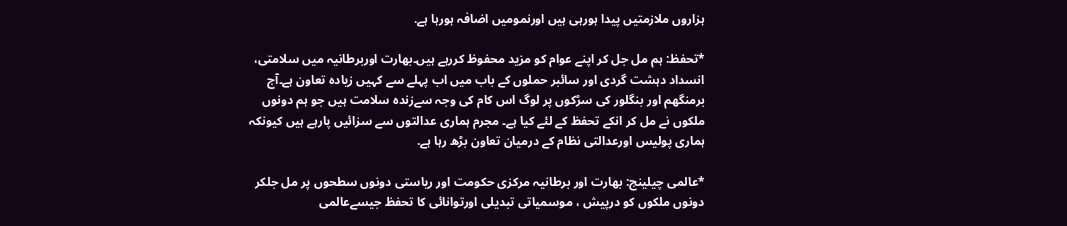ہزاروں ملازمتیں پیدا ہورہی ہیں اورنمومیں اضافہ ہورہا ہے.

*تحفظ: ہم مل جل کر اپنے عوام کو مزید محفوظ کررہے ہیں۔بھارت اوربرطانیہ میں سلامتی، انسداد دہشت گردی اور سائبر حملوں کے باب میں اب پہلے سے کہیں زیادہ تعاون ہے۔آج برمنگھم اور بنگلور کی سڑکوں پر لوگ اس کام کی وجہ سےزندہ سلامت ہیں جو ہم دونوں ملکوں نے مل کر انکے تحفظ کے لئے کیا ہے۔ مجرم ہماری عدالتوں سے سزائیں پارہے ہیں کیونکہ ہماری پولیس اورعدالتی نظام کے درمیان تعاون بڑھ رہا ہے.

*عالمی چیلینج: بھارت اور برطانیہ مرکزی حکومت اور ریاستی دونوں سطحوں پر مل جلکر دونوں ملکوں کو درپیش ، موسمیاتی تبدیلی اورتوانائی کا تحفظ جیسےعالمی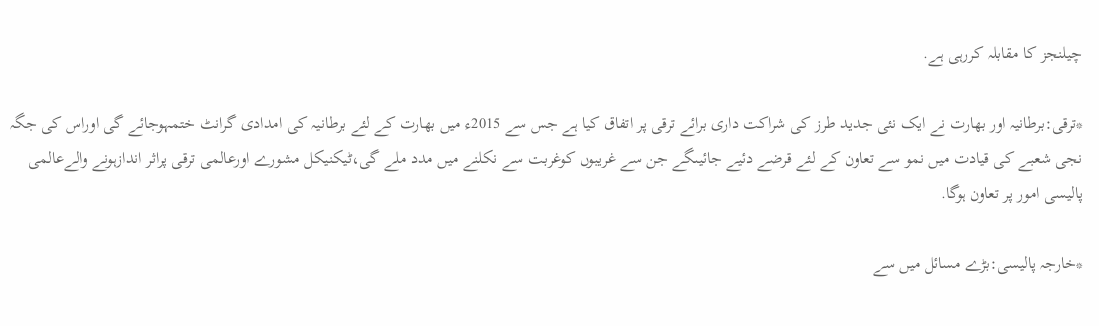چیلنجز کا مقابلہ کررہی ہے.

*ترقی:برطانیہ اور بھارت نے ایک نئی جدید طرز کی شراکت داری برائے ترقی پر اتفاق کیا ہے جس سے 2015ء میں بھارت کے لئے برطانیہ کی امدادی گرانٹ ختمہوجائے گی اوراس کی جگہ نجی شعبے کی قیادت میں نمو سے تعاون کے لئے قرضے دئیے جائیںگے جن سے غریبوں کوغربت سے نکلنے میں مدد ملے گی،ٹیکنیکل مشورے اورعالمی ترقی پراثر اندازہونے والےعالمی پالیسی امور پر تعاون ہوگا.

*خارجہ پالیسی:بڑے مسائل میں سے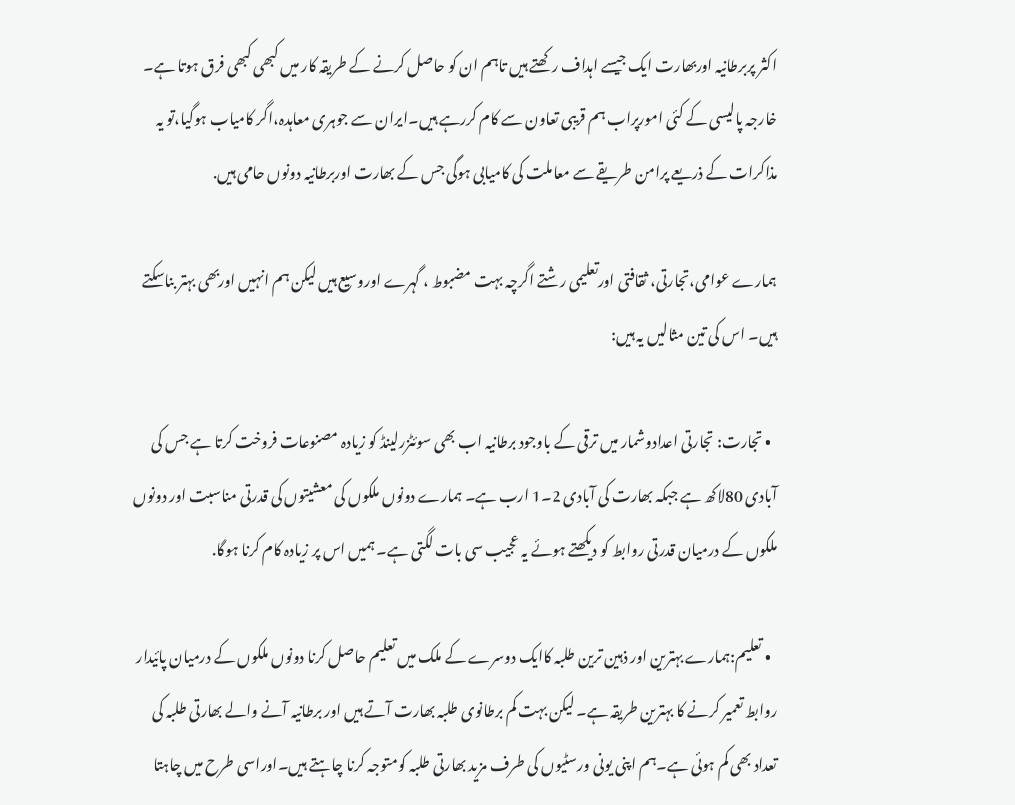اکثر پربرطانیہ اوربھارت ایک جیسے اہداف رکھتے ہیں تاہم ان کو حاصل کرنے کے طریقہ کار میں کبھی کبھی فرق ہوتا ہے۔ خارجہ پالیسی کے کئی امورپراب ہم قریبی تعاون سے کام کررہے ہیں۔ایران سے جوہری معاہدہ،اگر کامیاب ہوگیا،تو یہ مذاکرات کے ذریعے پرامن طریقے سے معاملت کی کامیابی ہوگی جس کے بھارت اوربرطانیہ دونوں حامی ہیں.

ہمارے عوامی،تجارتی، ثقافتی اورتعلیمی رشتے اگرچہ بہت مضبوط ، گہرے اوروسیع ہیں لیکن ہم انہیں اوربھی بہتر بناسکتے ہیں۔ اس کی تین مثالیں یہ ہیں:

  • تجارت: تجارتی اعدادوشمار میں ترقی کے باوجود برطانیہ اب بھی سوئٹزرلینڈ کو زیادہ مصنوعات فروخت کرتا ہے جس کی آبادی 80لاکھ ہے جبکہ بھارت کی آبادی 2۔1 ارب ہے۔ ہمارے دونوں ملکوں کی معشیتوں کی قدرتی مناسبت اور دونوں ملکوں کے درمیان قدرتی روابط کو دیکھتے ہوئے یہ عجیب سی بات لگتی ہے۔ ہمیں اس پر زیادہ کام کرنا ہوگا.

  • تعلیم:ہمارے بہترین اور ذہین ترین طلبہ کاایک دوسرے کے ملک میں تعلیم حاصل کرنا دونوں ملکوں کے درمیان پائیدار روابط تعمیر کرنے کا بہترین طریقہ ہے۔ لیکن بہت کم برطانوی طلبہ بھارت آتے ہیں اور برطانیہ آنے والے بھارتی طلبہ کی تعداد بھی کم ہوئی ہے۔ہم اپنی یونی ورسٹیوں کی طرف مزید بھارتی طلبہ کومتوجہ کرنا چاہتے ہیں۔اوراسی طرح میں چاہتا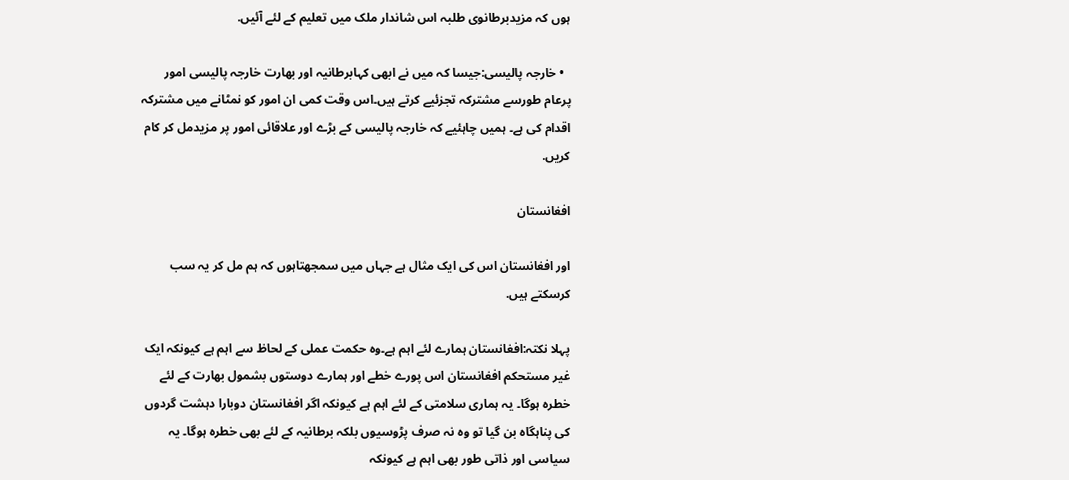ہوں کہ مزیدبرطانوی طلبہ اس شاندار ملک میں تعلیم کے لئے آئیں.

  • خارجہ پالیسی:جیسا کہ میں نے ابھی کہابرطانیہ اور بھارت خارجہ پالیسی امور پرعام طورسے مشترکہ تجزئیے کرتے ہیں۔اس وقت کمی ان امور کو نمٹانے میں مشترکہ اقدام کی ہے۔ ہمیں چاہئیے کہ خارجہ پالیسی کے بڑے اور علاقائی امور پر مزیدمل کر کام کریں.

افغانستان

اور افغانستان اس کی ایک مثال ہے جہاں میں سمجھتاہوں کہ ہم مل کر یہ سب کرسکتے ہیں.

پہلا نکتہ:افغانستان ہمارے لئے اہم ہے۔وہ حکمت عملی کے لحاظ سے اہم ہے کیونکہ ایک غیر مستحکم افغانستان اس پورے خطے اور ہمارے دوستوں بشمول بھارت کے لئے خطرہ ہوگا۔ یہ ہماری سلامتی کے لئے اہم ہے کیونکہ اگر افغانستان دوبارا دہشت گردوں کی پناہگاہ بن گیا تو وہ نہ صرف پڑوسیوں بلکہ برطانیہ کے لئے بھی خطرہ ہوگا۔ یہ سیاسی اور ذاتی طور بھی اہم ہے کیونکہ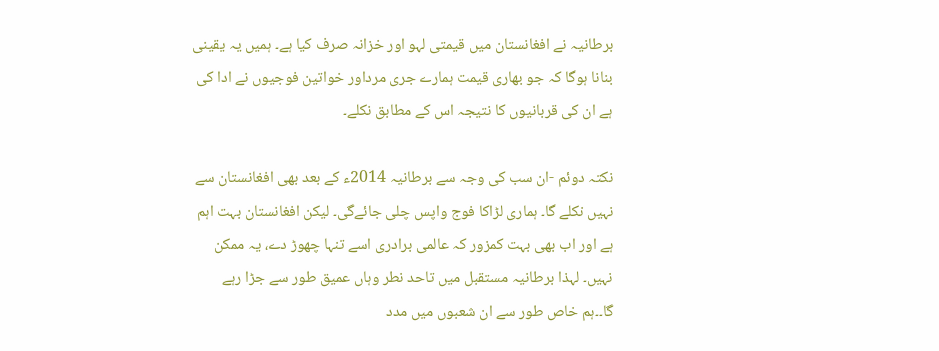برطانیہ نے افغانستان میں قیمتی لہو اور خزانہ صرف کیا ہے۔ ہمیں یہ یقینی بنانا ہوگا کہ جو بھاری قیمت ہمارے جری مرداور خواتین فوجیوں نے ادا کی ہے ان کی قربانیوں کا نتیجہ اس کے مطابق نکلے۔

نکتہ دوئم -ان سب کی وجہ سے برطانیہ 2014ء کے بعد بھی افغانستان سے نہیں نکلے گا۔ ہماری لڑاکا فوج واپس چلی جائےگی۔ لیکن افغانستان بہت اہم ہے اور اب بھی بہت کمزور کہ عالمی برادری اسے تنہا چھوڑ دے، یہ ممکن نہیں۔ لہذا برطانیہ مستقبل میں تاحد نطر وہاں عمیق طور سے جڑا رہے گا۔۔ہم خاص طور سے ان شعبوں میں مدد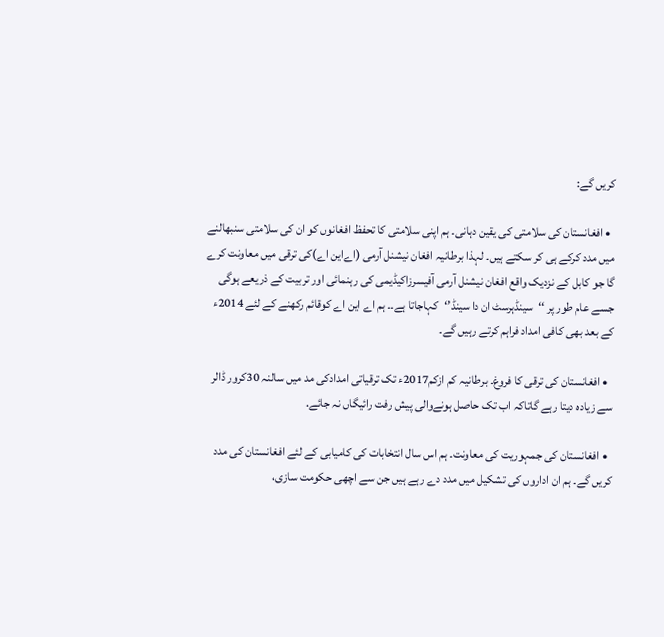کریں گے:

  • افغانستان کی سلامتی کی یقین دہانی۔ ہم اپنی سلامتی کا تحفظ افغانوں کو ان کی سلامتی سنبھالنے میں مدد کرکے ہی کر سکتے ہیں۔ لہذا برطانیہ افغان نیشنل آرمی (اےاین اے)کی ترقی میں معاونت کرے گا جو کابل کے نزدیک واقع افغان نیشنل آرمی آفیسرزاکیڈیمی کی رہنمائی اور تربیت کے ذریعے ہوگی جسے عام طور پر ‘‘سینڈہرسٹ ان دا سینڈ’‘کہاجاتا ہے۔۔ ہم اے این اے کوقائم رکھنے کے لئے 2014ء کے بعد بھی کافی امداد فراہم کرتے رہیں گے۔

  • افغانستان کی ترقی کا فروغ۔ برطانیہ کم ازکم2017ء تک ترقیاتی امدادکی مد میں سالنہ 30کرور ڈالر سے زیادہ دیتا رہے گاتاکہ اب تک حاصل ہونےوالی پیش رفت رائیگاں نہ جائے.

  • افغانستان کی جمہوریت کی معاونت۔ ہم اس سال انتخابات کی کامیابی کے لئے افغانستان کی مدد کریں گے۔ ہم ان اداروں کی تشکیل میں مدد دے رہے ہیں جن سے اچھی حکومت سازی،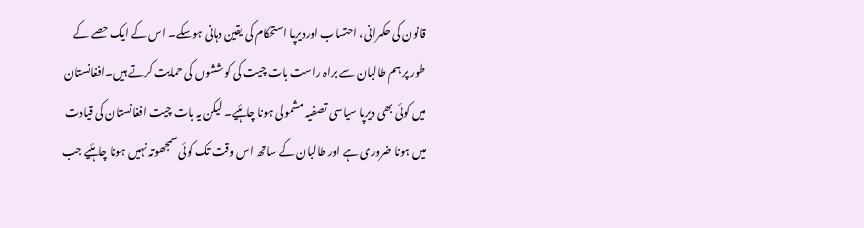قانون کی حکمرانی، احتساب اوردیرپا استحکام کی یقین دہانی ہوسکے۔ اس کے ایک حصے کے طور پر ہم طالبان سے براہ راست بات چیت کی کوششوں کی حمایت کرتے ہیں۔افغانستان میں کوئی بھی دیرپا سیاسی تصفیہ مشمولی ہونا چاہئیے۔ لیکن یہ بات چیت افغانستان کی قیادت میں ہونا ضروری ہے اور طالبان کے ساتھ اس وقت تک کوئی سمجھوتہ نہیں ہونا چاہئیے جب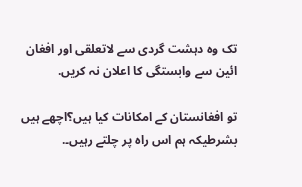تک وہ دہشت گردی سے لاتعلقی اور افغان ائین سے وابستگی کا اعلان نہ کریں.

تو افغانستان کے امکانات کیا ہیں؟اچھے ہیں بشرطیکہ ہم اس راہ پر چلتے رہیں۔.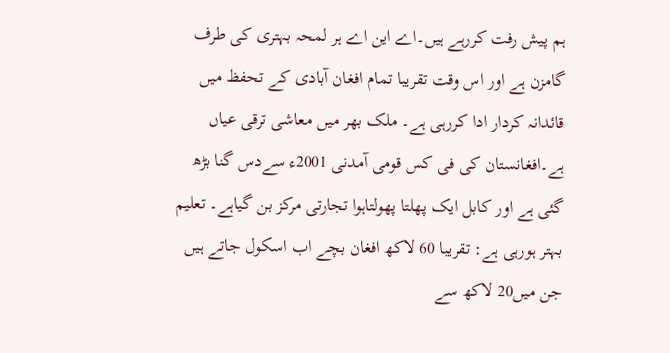ہم پیش رفت کررہے ہیں۔اے این اے ہر لمحہ بہتری کی طرف گامزن ہے اور اس وقت تقریبا تمام افغان آبادی کے تحفظ میں قائدانہ کردار ادا کررہی ہے۔ ملک بھر میں معاشی ترقی عیاں ہے۔افغانستان کی فی کس قومی آمدنی 2001ء سےدس گنا بڑھ گئی ہے اور کابل ایک پھلتا پھولتاہوا تجارتی مرکز بن گیاہے۔ تعلیم بہتر ہورہی ہے: تقریبا 60 لاکھ افغان بچے اب اسکول جاتے ہیں جن میں20 لاکھ سے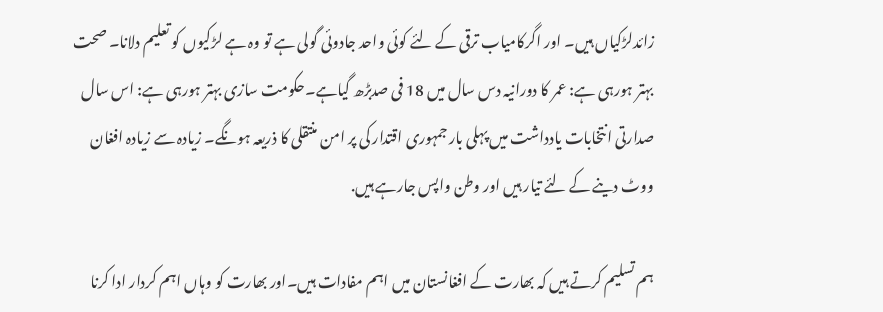زائدلڑکیاں ہیں۔ اور اگرکامیاب ترقی کے لئے کوئی واحد جادوئی گولی ہے تو وہ ہے لڑکیوں کو تعلیم دلانا۔ صحت بہتر ہورہی ہے: عمر کا دورانیہ دس سال میں 18 فی صدبڑھ گیاہے۔حکومت سازی بہتر ہورہی ہے: اس سال صدارتی انتخابات یادداشت میں پہلی بار جمہوری اقتدار کی پر امن منتقلی کا ذریعہ ہونگے۔ زیادہ سے زیادہ افغان ووٹ دینے کے لئے تیار ہیں اور وطن واپس جارہے ہیں.

ہم تسلیم کرتے ہیں کہ بھارت کے افغانستان میں اہم مفادات ہیں۔اور بھارت کو وہاں اہم کردار ادا کرنا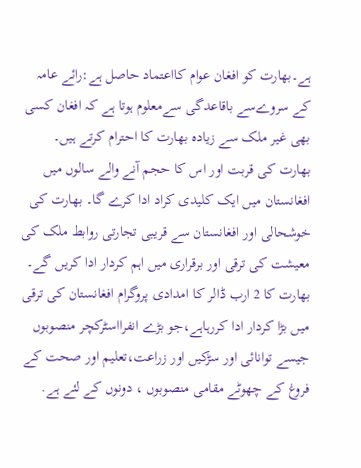ہے۔بھارت کو افغان عوام کااعتماد حاصل ہے:رائے عامہ کے سروےسے باقاعدگی سےمعلوم ہوتا ہے کہ افغان کسی بھی غیر ملک سے زیادہ بھارت کا احترام کرتے ہیں۔ بھارت کی قربت اور اس کا حجم آنے والے سالوں میں افغانستان میں ایک کلیدی کراد ادا کرے گا۔ بھارت کی خوشحالی اور افغانستان سے قریبی تجارتی روابط ملک کی معیشت کی ترقی اور برقراری میں اہم کردار ادا کریں گے۔ بھارت کا 2 ارب ڈالر کا امدادی پروگرام افغانستان کی ترقی میں بڑا کردار ادا کررہاہے،جو بڑے انفرااسٹرکچر منصوبوں جیسے توانائی اور سڑکیں اور زراعت،تعلیم اور صحت کے فروغ کے چھوٹے مقامی منصوبوں ، دونوں کے لئے ہے.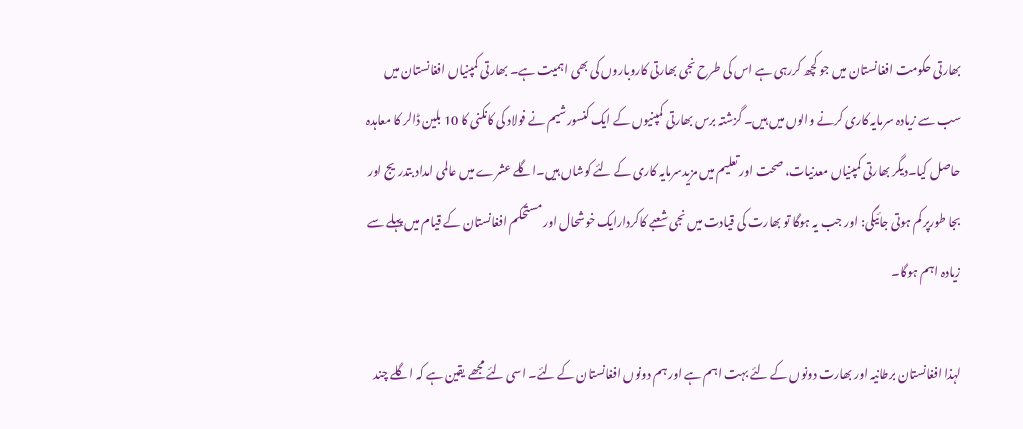بھارتی حکومت افغانستان میں جو کچھ کررہی ہے اس کی طرح نجی بھارتی کاروباروں کی بھی اہمیت ہے۔ بھارتی کمپنیاں افغانستان میں سب سے زیادہ سرمایہ کاری کرنے والوں میں ہیں۔ گزشتہ برس بھارتی کمپنیوں کے ایک کنسورشیم نے فولاد کی کانکنی کا 10 بلین ڈالر کا معاہدہ حاصل کیا۔دیگر بھارتی کمپنیاں معدنیات، صحت اور تعلیم میں مزیدسرمایہ کاری کے لئے کوشاں ہیں۔اگلے عشرے میں عالمی امداد بتدریج اور بجا طورپر کم ہوتی جائیگی: اور جب یہ ہوگا تو بھارت کی قیادت میں نجی شعبے کاکردارایک خوشحال اور مستحکم افغانستان کے قیام میں پہلے سے زیادہ اہم ہوگا۔

لہذا افغانستان برطانیہ اور بھارت دونوں کے لئے بہت اہم ہے اور ہم دونوں افغانستان کے لئے۔ اسی لئے مجھے یقین ہے کہ اگلے چند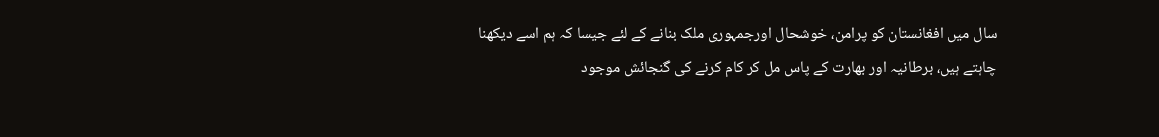سال میں افغانستان کو پرامن، خوشحال اورجمہوری ملک بنانے کے لئے جیسا کہ ہم اسے دیکھنا چاہتے ہیں، برطانیہ اور بھارت کے پاس مل کر کام کرنے کی گنجائش موجود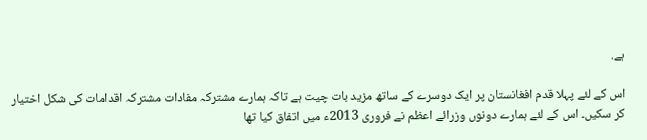ہے.

اس کے لئے پہلا قدم افغانستان پر ایک دوسرے کے ساتھ مزید بات چیت ہے تاکہ ہمارے مشترکہ مفادات مشترکہ اقدامات کی شکل اختیار کر سکیں۔ اس کے لئے ہمارے دونوں وزرائے اعظم نے فروری 2013ء میں اتفاق کیا تھا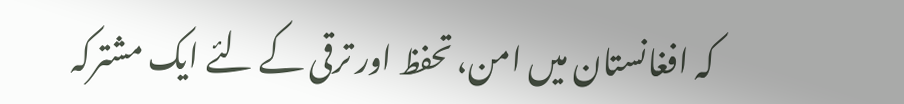کہ افغانستان میں امن، تحفظ اور ترقی کے لئے ایک مشترکہ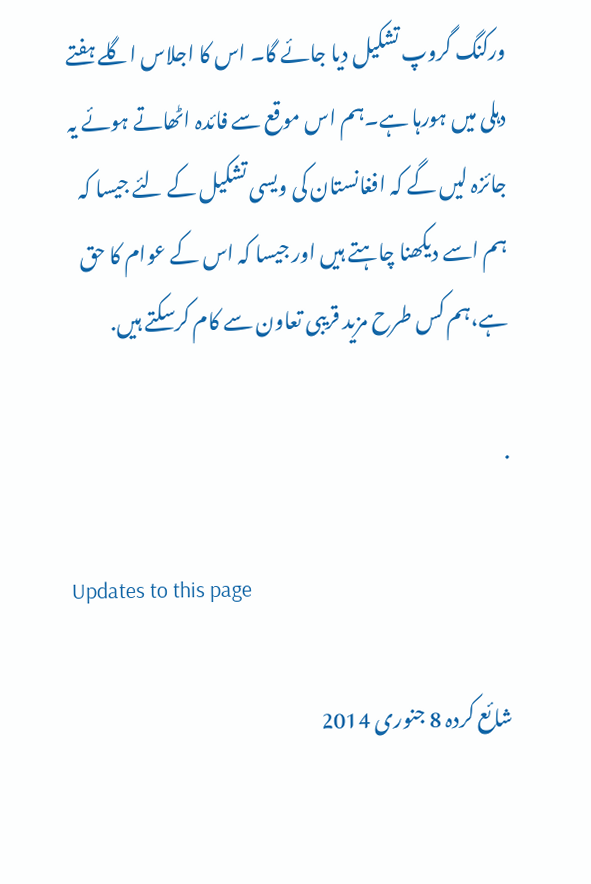ورکنگ گروپ تشکیل دیا جائے گا۔ اس کا اجلاس اگلے ہفتے دہلی میں ہورہا ہے۔ہم اس موقع سے فائدہ اٹھاتے ہوئے یہ جائزہ لیں گے کہ افغانستان کی ویسی تشکیل کے لئے جیسا کہ ہم اسے دیکھنا چاہتے ہیں اور جیسا کہ اس کے عوام کا حق ہے،ہم کس طرح مزید قریبی تعاون سے کام کرسکتے ہیں.

.

Updates to this page

شائع کردہ 8 جنوری 2014